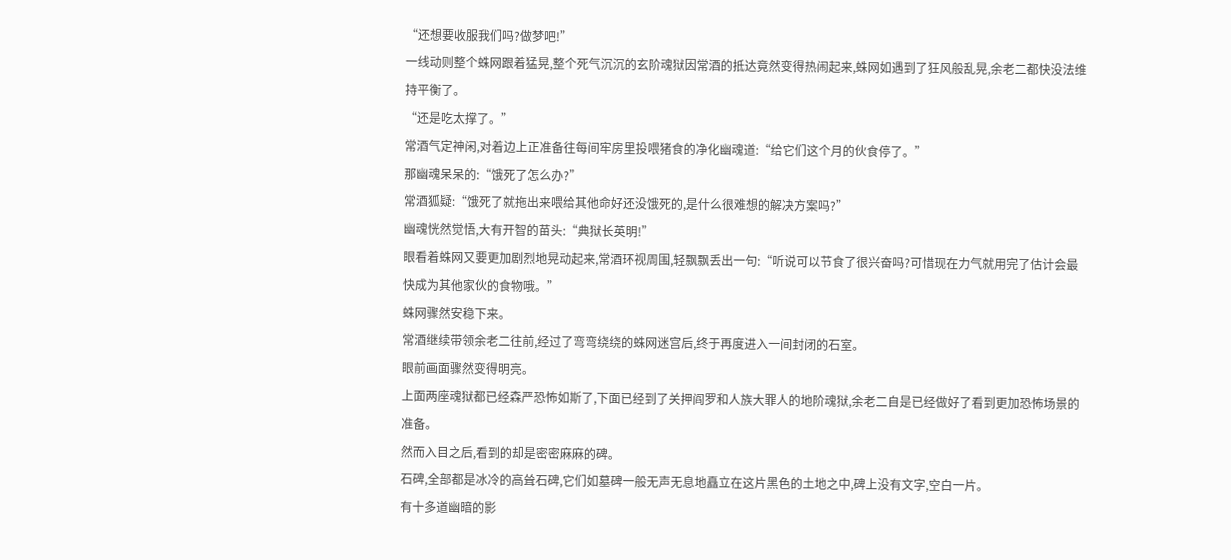“还想要收服我们吗?做梦吧!”
一线动则整个蛛网跟着猛晃,整个死气沉沉的玄阶魂狱因常酒的抵达竟然变得热闹起来,蛛网如遇到了狂风般乱晃,余老二都快没法维持平衡了。
“还是吃太撑了。”
常酒气定神闲,对着边上正准备往每间牢房里投喂猪食的净化幽魂道:“给它们这个月的伙食停了。”
那幽魂呆呆的:“饿死了怎么办?”
常酒狐疑:“饿死了就拖出来喂给其他命好还没饿死的,是什么很难想的解决方案吗?”
幽魂恍然觉悟,大有开智的苗头:“典狱长英明!”
眼看着蛛网又要更加剧烈地晃动起来,常酒环视周围,轻飘飘丢出一句:“听说可以节食了很兴奋吗?可惜现在力气就用完了估计会最快成为其他家伙的食物哦。”
蛛网骤然安稳下来。
常酒继续带领余老二往前,经过了弯弯绕绕的蛛网迷宫后,终于再度进入一间封闭的石室。
眼前画面骤然变得明亮。
上面两座魂狱都已经森严恐怖如斯了,下面已经到了关押阎罗和人族大罪人的地阶魂狱,余老二自是已经做好了看到更加恐怖场景的准备。
然而入目之后,看到的却是密密麻麻的碑。
石碑,全部都是冰冷的高耸石碑,它们如墓碑一般无声无息地矗立在这片黑色的土地之中,碑上没有文字,空白一片。
有十多道幽暗的影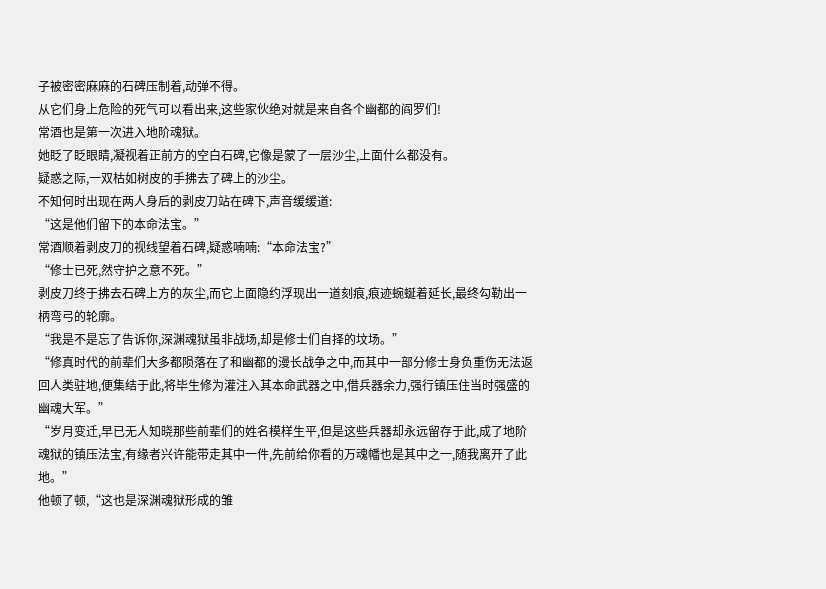子被密密麻麻的石碑压制着,动弹不得。
从它们身上危险的死气可以看出来,这些家伙绝对就是来自各个幽都的阎罗们!
常酒也是第一次进入地阶魂狱。
她眨了眨眼睛,凝视着正前方的空白石碑,它像是蒙了一层沙尘,上面什么都没有。
疑惑之际,一双枯如树皮的手拂去了碑上的沙尘。
不知何时出现在两人身后的剥皮刀站在碑下,声音缓缓道:
“这是他们留下的本命法宝。”
常酒顺着剥皮刀的视线望着石碑,疑惑喃喃:“本命法宝?”
“修士已死,然守护之意不死。”
剥皮刀终于拂去石碑上方的灰尘,而它上面隐约浮现出一道刻痕,痕迹蜿蜒着延长,最终勾勒出一柄弯弓的轮廓。
“我是不是忘了告诉你,深渊魂狱虽非战场,却是修士们自择的坟场。”
“修真时代的前辈们大多都陨落在了和幽都的漫长战争之中,而其中一部分修士身负重伤无法返回人类驻地,便集结于此,将毕生修为灌注入其本命武器之中,借兵器余力,强行镇压住当时强盛的幽魂大军。”
“岁月变迁,早已无人知晓那些前辈们的姓名模样生平,但是这些兵器却永远留存于此,成了地阶魂狱的镇压法宝,有缘者兴许能带走其中一件,先前给你看的万魂幡也是其中之一,随我离开了此地。”
他顿了顿,“这也是深渊魂狱形成的雏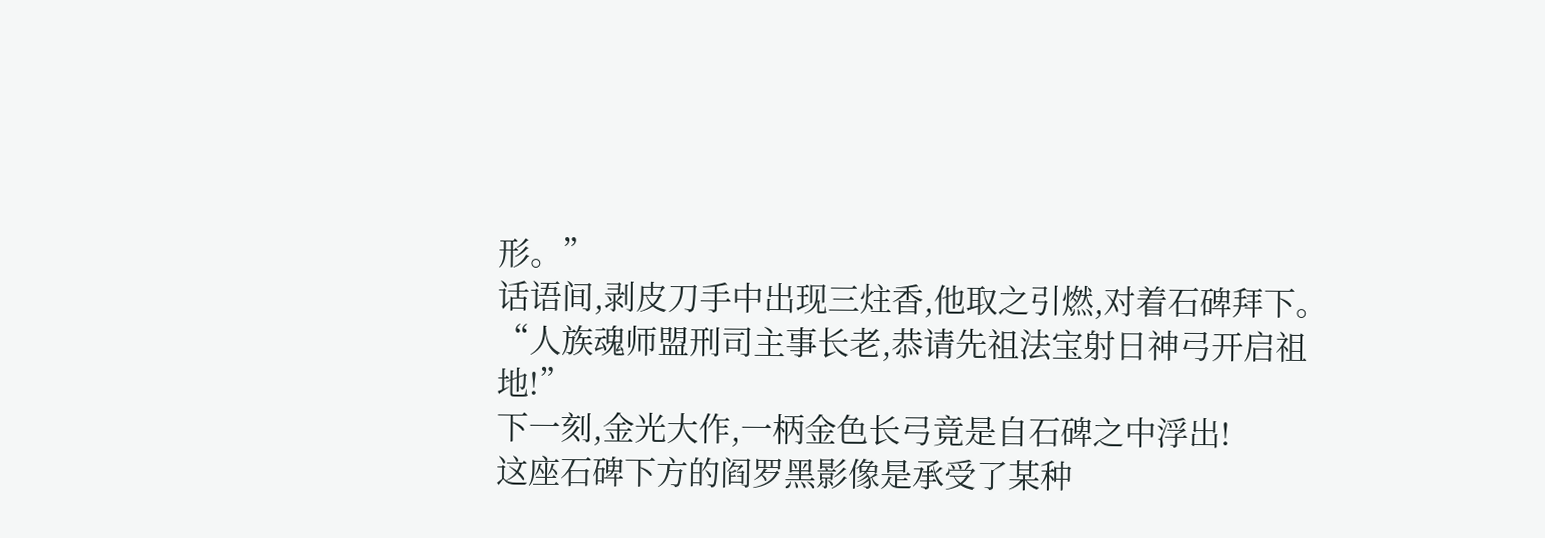形。”
话语间,剥皮刀手中出现三炷香,他取之引燃,对着石碑拜下。
“人族魂师盟刑司主事长老,恭请先祖法宝射日神弓开启祖地!”
下一刻,金光大作,一柄金色长弓竟是自石碑之中浮出!
这座石碑下方的阎罗黑影像是承受了某种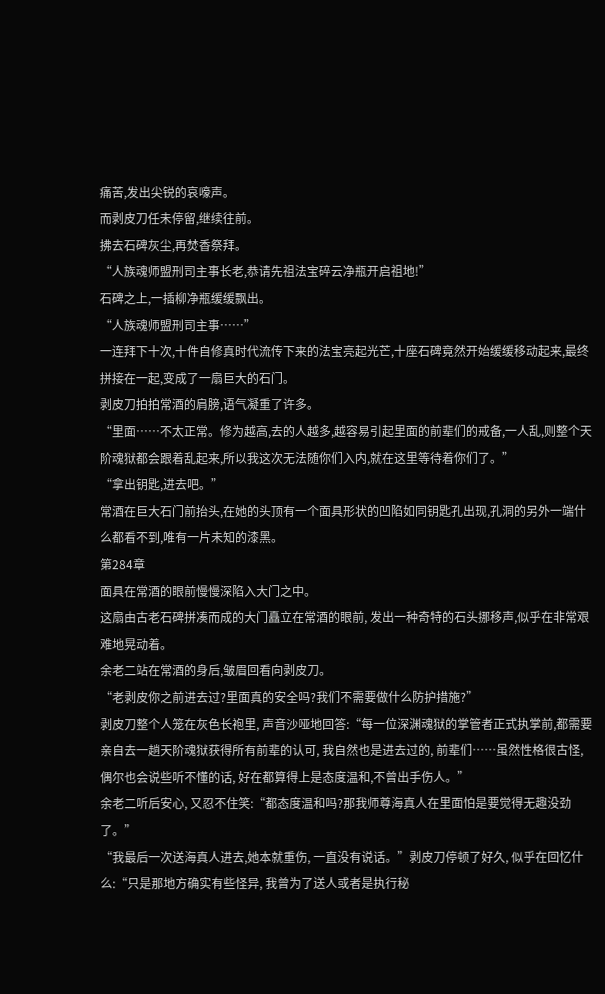痛苦,发出尖锐的哀嚎声。
而剥皮刀任未停留,继续往前。
拂去石碑灰尘,再焚香祭拜。
“人族魂师盟刑司主事长老,恭请先祖法宝碎云净瓶开启祖地!”
石碑之上,一插柳净瓶缓缓飘出。
“人族魂师盟刑司主事……”
一连拜下十次,十件自修真时代流传下来的法宝亮起光芒,十座石碑竟然开始缓缓移动起来,最终拼接在一起,变成了一扇巨大的石门。
剥皮刀拍拍常酒的肩膀,语气凝重了许多。
“里面……不太正常。修为越高,去的人越多,越容易引起里面的前辈们的戒备,一人乱,则整个天阶魂狱都会跟着乱起来,所以我这次无法随你们入内,就在这里等待着你们了。”
“拿出钥匙,进去吧。”
常酒在巨大石门前抬头,在她的头顶有一个面具形状的凹陷如同钥匙孔出现,孔洞的另外一端什么都看不到,唯有一片未知的漆黑。
第284章
面具在常酒的眼前慢慢深陷入大门之中。
这扇由古老石碑拼凑而成的大门矗立在常酒的眼前, 发出一种奇特的石头挪移声,似乎在非常艰难地晃动着。
余老二站在常酒的身后,皱眉回看向剥皮刀。
“老剥皮你之前进去过?里面真的安全吗?我们不需要做什么防护措施?”
剥皮刀整个人笼在灰色长袍里, 声音沙哑地回答:“每一位深渊魂狱的掌管者正式执掌前,都需要亲自去一趟天阶魂狱获得所有前辈的认可, 我自然也是进去过的, 前辈们……虽然性格很古怪, 偶尔也会说些听不懂的话, 好在都算得上是态度温和,不曾出手伤人。”
余老二听后安心, 又忍不住笑:“都态度温和吗?那我师尊海真人在里面怕是要觉得无趣没劲了。”
“我最后一次送海真人进去,她本就重伤, 一直没有说话。”剥皮刀停顿了好久, 似乎在回忆什么:“只是那地方确实有些怪异, 我曾为了送人或者是执行秘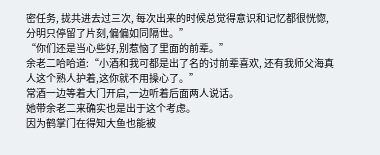密任务, 拢共进去过三次, 每次出来的时候总觉得意识和记忆都很恍惚, 分明只停留了片刻,偏偏如同隔世。”
“你们还是当心些好,别惹恼了里面的前辈。”
余老二哈哈道:“小酒和我可都是出了名的讨前辈喜欢, 还有我师父海真人这个熟人护着,这你就不用操心了。”
常酒一边等着大门开启,一边听着后面两人说话。
她带余老二来确实也是出于这个考虑。
因为鹤掌门在得知大鱼也能被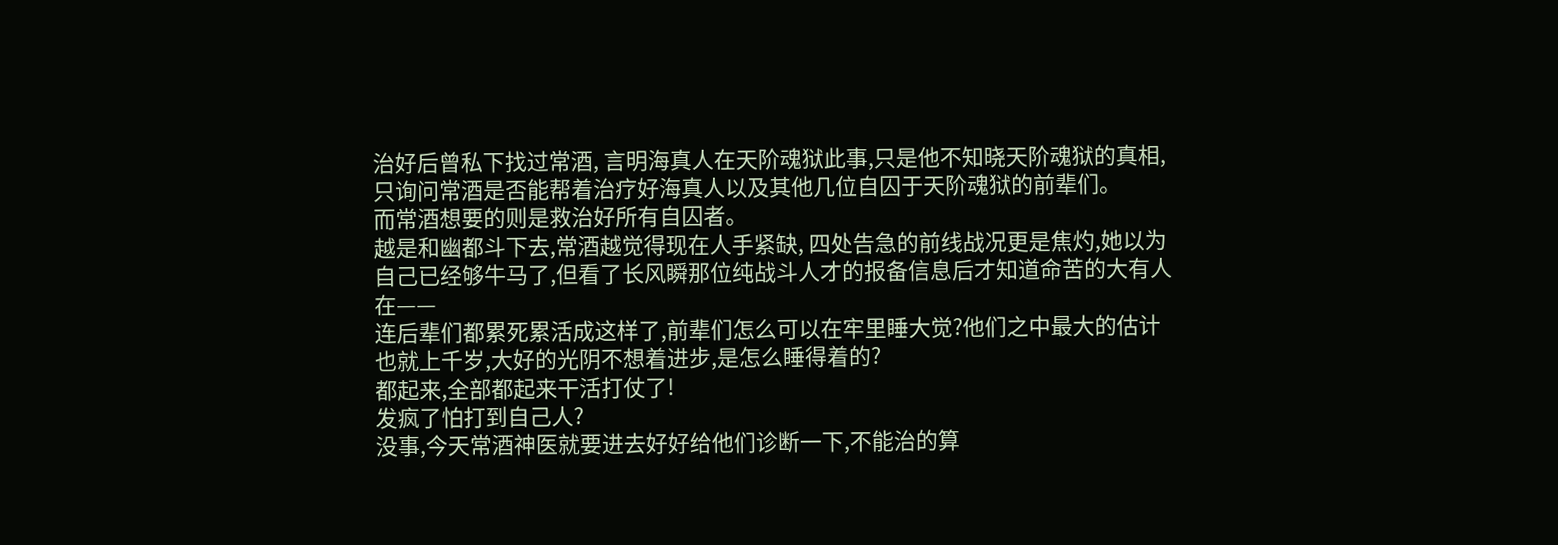治好后曾私下找过常酒, 言明海真人在天阶魂狱此事,只是他不知晓天阶魂狱的真相,只询问常酒是否能帮着治疗好海真人以及其他几位自囚于天阶魂狱的前辈们。
而常酒想要的则是救治好所有自囚者。
越是和幽都斗下去,常酒越觉得现在人手紧缺, 四处告急的前线战况更是焦灼,她以为自己已经够牛马了,但看了长风瞬那位纯战斗人才的报备信息后才知道命苦的大有人在——
连后辈们都累死累活成这样了,前辈们怎么可以在牢里睡大觉?他们之中最大的估计也就上千岁,大好的光阴不想着进步,是怎么睡得着的?
都起来,全部都起来干活打仗了!
发疯了怕打到自己人?
没事,今天常酒神医就要进去好好给他们诊断一下,不能治的算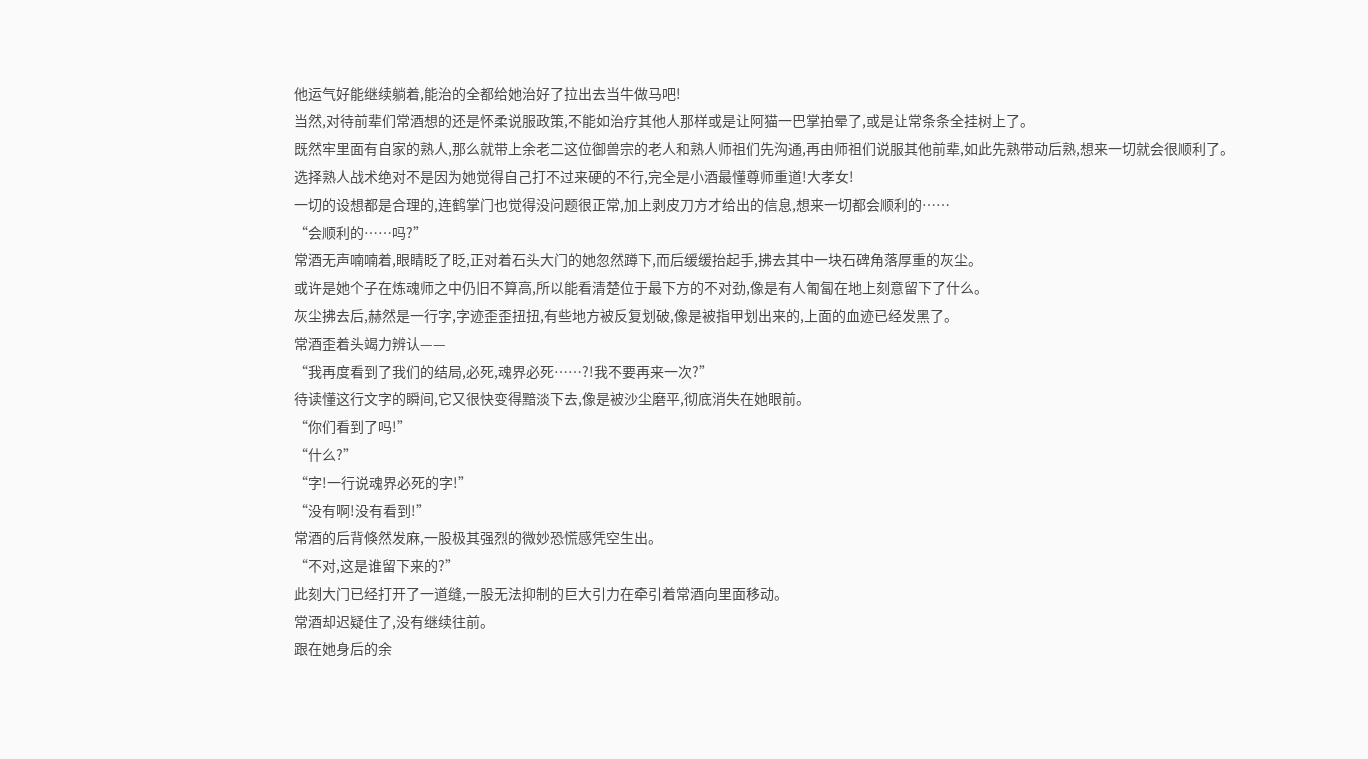他运气好能继续躺着,能治的全都给她治好了拉出去当牛做马吧!
当然,对待前辈们常酒想的还是怀柔说服政策,不能如治疗其他人那样或是让阿猫一巴掌拍晕了,或是让常条条全挂树上了。
既然牢里面有自家的熟人,那么就带上余老二这位御兽宗的老人和熟人师祖们先沟通,再由师祖们说服其他前辈,如此先熟带动后熟,想来一切就会很顺利了。
选择熟人战术绝对不是因为她觉得自己打不过来硬的不行,完全是小酒最懂尊师重道!大孝女!
一切的设想都是合理的,连鹤掌门也觉得没问题很正常,加上剥皮刀方才给出的信息,想来一切都会顺利的……
“会顺利的……吗?”
常酒无声喃喃着,眼睛眨了眨,正对着石头大门的她忽然蹲下,而后缓缓抬起手,拂去其中一块石碑角落厚重的灰尘。
或许是她个子在炼魂师之中仍旧不算高,所以能看清楚位于最下方的不对劲,像是有人匍匐在地上刻意留下了什么。
灰尘拂去后,赫然是一行字,字迹歪歪扭扭,有些地方被反复划破,像是被指甲划出来的,上面的血迹已经发黑了。
常酒歪着头竭力辨认——
“我再度看到了我们的结局,必死,魂界必死……?!我不要再来一次?”
待读懂这行文字的瞬间,它又很快变得黯淡下去,像是被沙尘磨平,彻底消失在她眼前。
“你们看到了吗!”
“什么?”
“字!一行说魂界必死的字!”
“没有啊!没有看到!”
常酒的后背倏然发麻,一股极其强烈的微妙恐慌感凭空生出。
“不对,这是谁留下来的?”
此刻大门已经打开了一道缝,一股无法抑制的巨大引力在牵引着常酒向里面移动。
常酒却迟疑住了,没有继续往前。
跟在她身后的余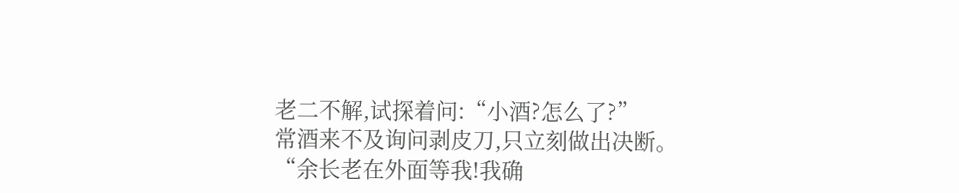老二不解,试探着问:“小酒?怎么了?”
常酒来不及询问剥皮刀,只立刻做出决断。
“余长老在外面等我!我确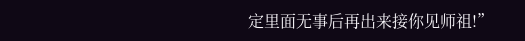定里面无事后再出来接你见师祖!”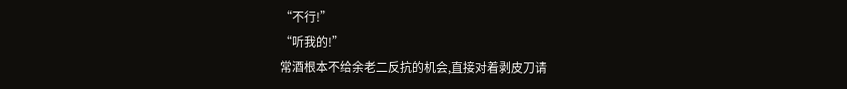“不行!”
“听我的!”
常酒根本不给余老二反抗的机会,直接对着剥皮刀请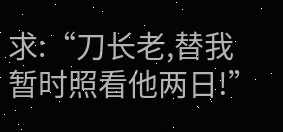求:“刀长老,替我暂时照看他两日!”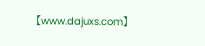【www.dajuxs.com】